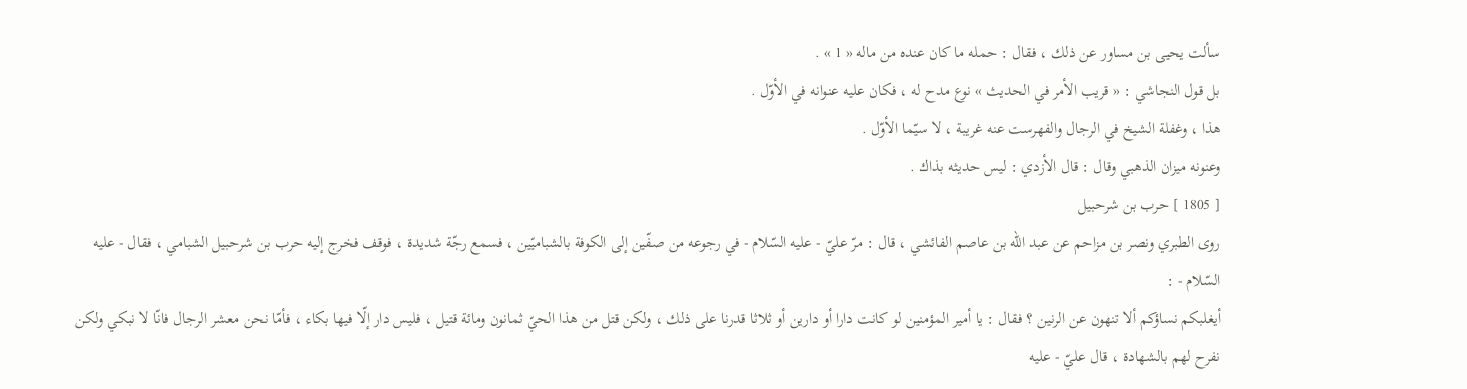سألت يحيى بن مساور عن ذلك ، فقال : حمله ما كان عنده من ماله « 1 » .
بل قول النجاشي : « قريب الأمر في الحديث » نوع مدح له ، فكان عليه عنوانه في الأوّل .
هذا ، وغفلة الشيخ في الرجال والفهرست عنه غريبة ، لا سيّما الأوّل .
وعنونه ميزان الذهبي وقال : قال الأزدي : ليس حديثه بذاك .
[ 1805 ] حرب بن شرحبيل
روى الطبري ونصر بن مزاحم عن عبد اللّه بن عاصم الفائشي ، قال : مرّ عليّ - عليه السّلام - في رجوعه من صفّين إلى الكوفة بالشباميّين ، فسمع رجّة شديدة ، فوقف فخرج إليه حرب بن شرحبيل الشبامي ، فقال - عليه السّلام - :
أيغلبكم نساؤكم ألا تنهون عن الرنين ؟ فقال : يا أمير المؤمنين لو كانت دارا أو دارين أو ثلاثا قدرنا على ذلك ، ولكن قتل من هذا الحيّ ثمانون ومائة قتيل ، فليس دار إلّا فيها بكاء ، فأمّا نحن معشر الرجال فانّا لا نبكي ولكن نفرح لهم بالشهادة ، قال عليّ - عليه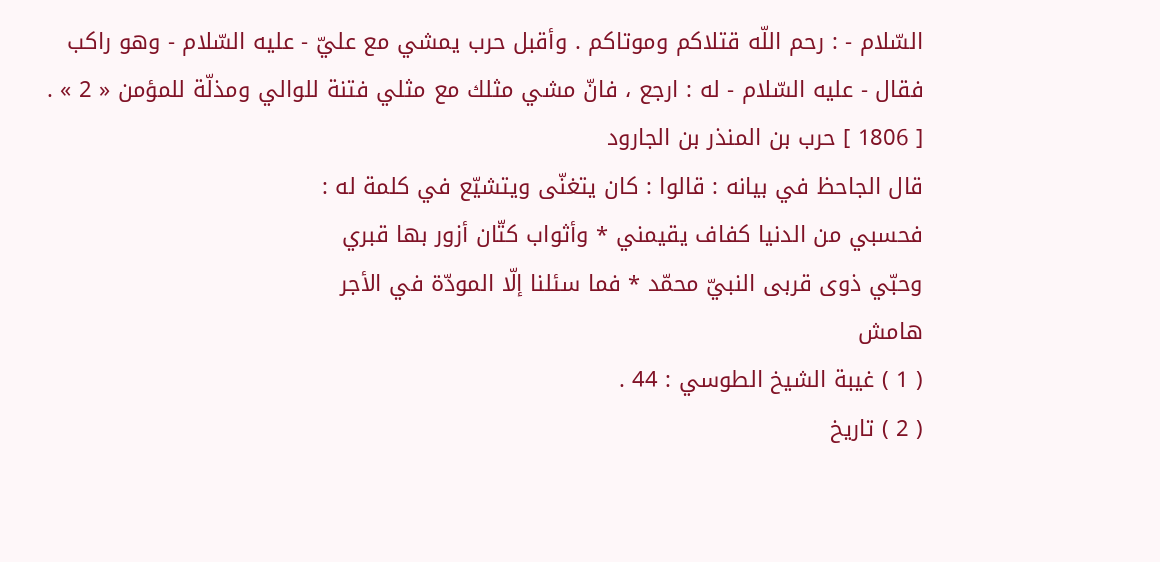السّلام - : رحم اللّه قتلاكم وموتاكم . وأقبل حرب يمشي مع عليّ - عليه السّلام - وهو راكب فقال - عليه السّلام - له : ارجع ، فانّ مشي مثلك مع مثلي فتنة للوالي ومذلّة للمؤمن « 2 » .
[ 1806 ] حرب بن المنذر بن الجارود
قال الجاحظ في بيانه : قالوا : كان يتغنّى ويتشيّع في كلمة له :
فحسبي من الدنيا كفاف يقيمني * وأثواب كتّان أزور بها قبري
وحبّي ذوى قربى النبيّ محمّد * فما سئلنا إلّا المودّة في الأجر
هامش
( 1 ) غيبة الشيخ الطوسي : 44 .
( 2 ) تاريخ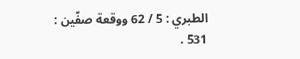الطبري : 5 / 62 ووقعة صفّين : 531 .